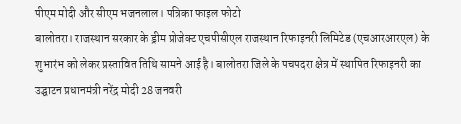पीएम मोदी और सीएम भजनलाल। पत्रिका फाइल फोटो
बालोतरा। राजस्थान सरकार के ड्रीम प्रोजेक्ट एचपीसीएल राजस्थान रिफाइनरी लिमिटेड (एचआरआरएल) के शुभारंभ को लेकर प्रस्तावित तिथि सामने आई है। बालोतरा जिले के पचपदरा क्षेत्र में स्थापित रिफाइनरी का उद्घाटन प्रधानमंत्री नरेंद्र मोदी 28 जनवरी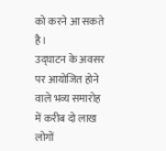को करने आ सकते है।
उद्घाटन के अवसर पर आयोजित होने वाले भव्य समारोह में करीब दो लाख लोगों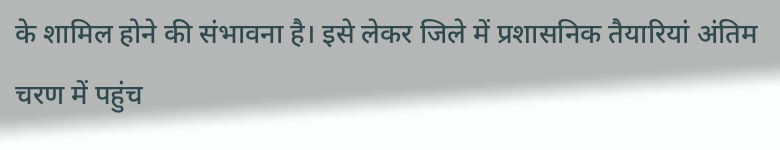के शामिल होने की संभावना है। इसे लेकर जिले में प्रशासनिक तैयारियां अंतिम चरण में पहुंच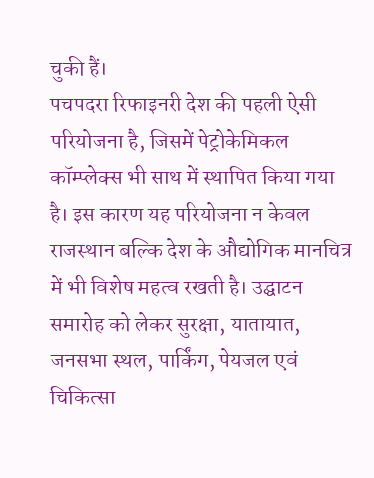चुकी हैं।
पचपदरा रिफाइनरी देश की पहली ऐसी परियोजना है, जिसमें पेट्रोकेमिकल कॉम्प्लेक्स भी साथ में स्थापित किया गया है। इस कारण यह परियोजना न केवल राजस्थान बल्कि देश के औद्योगिक मानचित्र में भी विशेष महत्व रखती है। उद्घाटन समारोह को लेकर सुरक्षा, यातायात, जनसभा स्थल, पार्किंग, पेयजल एवं चिकित्सा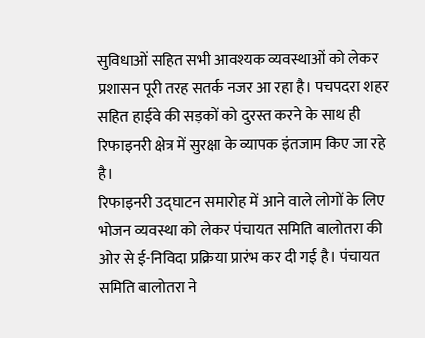सुविधाओं सहित सभी आवश्यक व्यवस्थाओं को लेकर प्रशासन पूरी तरह सतर्क नजर आ रहा है। पचपदरा शहर सहित हाईवे की सड़कों को दुरस्त करने के साथ ही रिफाइनरी क्षेत्र में सुरक्षा के व्यापक इंतजाम किए जा रहे है।
रिफाइनरी उद्घाटन समारोह में आने वाले लोगों के लिए भोजन व्यवस्था को लेकर पंचायत समिति बालोतरा की ओर से ई-निविदा प्रक्रिया प्रारंभ कर दी गई है। पंचायत समिति बालोतरा ने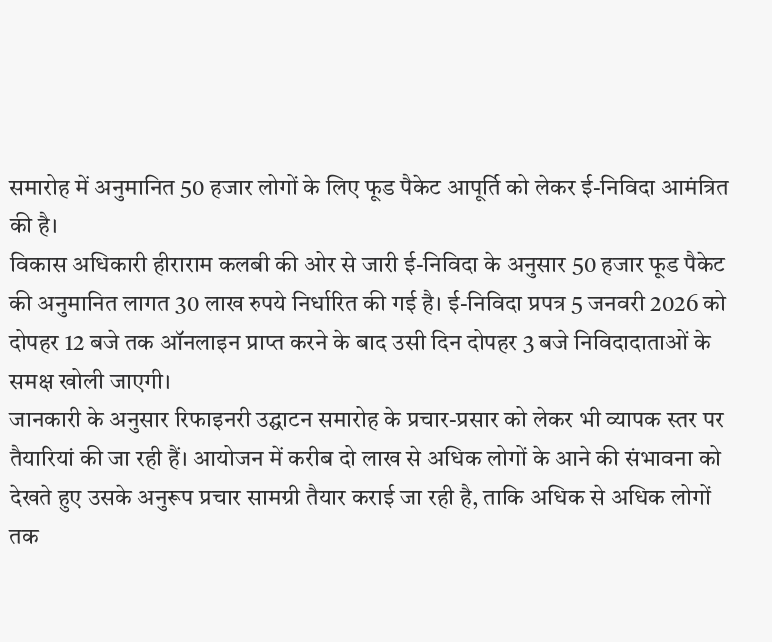समारोह में अनुमानित 50 हजार लोगों के लिए फूड पैकेट आपूर्ति को लेकर ई-निविदा आमंत्रित की है।
विकास अधिकारी हीराराम कलबी की ओर से जारी ई-निविदा के अनुसार 50 हजार फूड पैकेट की अनुमानित लागत 30 लाख रुपये निर्धारित की गई है। ई-निविदा प्रपत्र 5 जनवरी 2026 को दोपहर 12 बजे तक ऑनलाइन प्राप्त करने के बाद उसी दिन दोपहर 3 बजे निविदादाताओं के समक्ष खोली जाएगी।
जानकारी के अनुसार रिफाइनरी उद्घाटन समारोह के प्रचार-प्रसार को लेकर भी व्यापक स्तर पर तैयारियां की जा रही हैं। आयोजन में करीब दो लाख से अधिक लोगों के आने की संभावना को देखते हुए उसके अनुरूप प्रचार सामग्री तैयार कराई जा रही है, ताकि अधिक से अधिक लोगों तक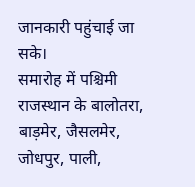जानकारी पहुंचाई जा सके।
समारोह में पश्चिमी राजस्थान के बालोतरा, बाड़मेर, जैसलमेर, जोधपुर, पाली,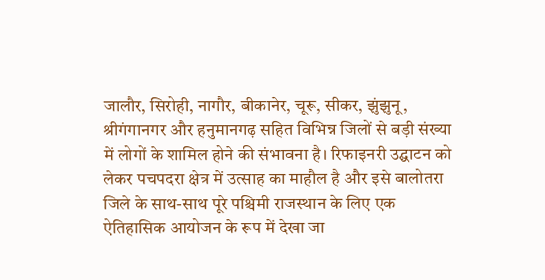जालौर, सिरोही, नागौर, बीकानेर, चूरू, सीकर, झुंझुनू, श्रीगंगानगर और हनुमानगढ़ सहित विभिन्न जिलों से बड़ी संख्या में लोगों के शामिल होने की संभावना है। रिफाइनरी उद्घाटन को लेकर पचपदरा क्षेत्र में उत्साह का माहौल है और इसे बालोतरा जिले के साथ-साथ पूरे पश्चिमी राजस्थान के लिए एक ऐतिहासिक आयोजन के रूप में देखा जा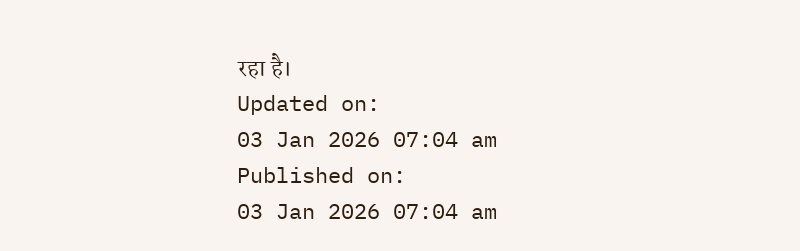रहा है।
Updated on:
03 Jan 2026 07:04 am
Published on:
03 Jan 2026 07:04 am